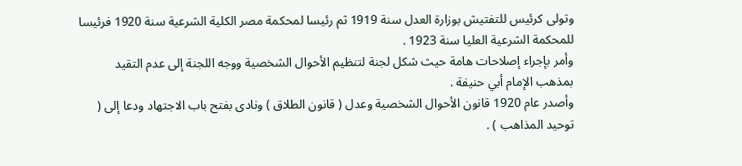وتولى كرئيس للتفتيش بوزارة العدل سنة 1919 ثم رئيسا لمحكمة مصر الكلية الشرعية سنة 1920 فرئيسا للمحكمة الشرعية العليا سنة 1923 .
وأمر بإجراء إصلاحات هامة حيث شكل لجنة لتنظيم الأحوال الشخصية ووجه اللجنة إلى عدم التقيد بمذهب الإمام أبي حنيفة .
وأصدر عام 1920 قانون الأحوال الشخصية وعدل ( قانون الطلاق ) ونادى بفتح باب الاجتهاد ودعا إلى ( توحيد المذاهب ) .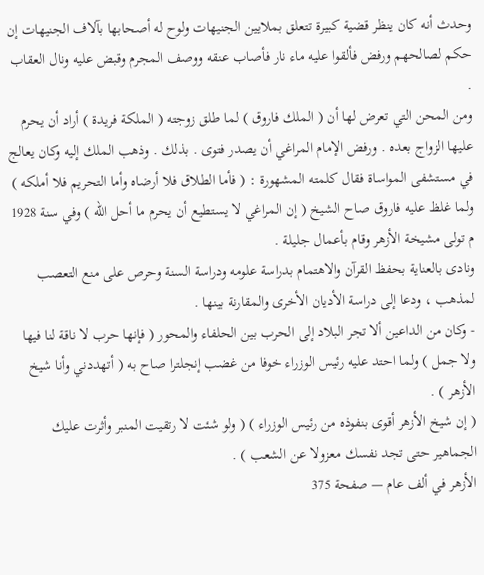وحدث أنه كان ينظر قضية كبيرة تتعلق بملايين الجنيهات ولوح له أصحابها بآلاف الجنيهات إن حكم لصالحهم ورفض فألقوا عليه ماء نار فأصاب عنقه ووصف المجرم وقبض عليه ونال العقاب .
ومن المحن التي تعرض لها أن ( الملك فاروق ) لما طلق زوجته ( الملكة فريدة ) أراد أن يحرم عليها الزواج بعده . ورفض الإمام المراغي أن يصدر فتوى . بذلك . وذهب الملك إليه وكان يعالج في مستشفى المواساة فقال كلمته المشهورة : ( فأما الطلاق فلا أرضاه وأما التحريم فلا أملكه ) ولما غلظ عليه فاروق صاح الشيخ ( إن المراغي لا يستطيع أن يحرم ما أحل اللّه ) وفي سنة 1928 م تولى مشيخة الأزهر وقام بأعمال جليلة .
ونادى بالعناية بحفظ القرآن والاهتمام بدراسة علومه ودراسة السنة وحرص على منع التعصب لمذهب ، ودعا إلى دراسة الأديان الأخرى والمقارنة بينها .
- وكان من الداعين ألا تجر البلاد إلى الحرب بين الحلفاء والمحور ( فإنها حرب لا ناقة لنا فيها ولا جمل ) ولما احتد عليه رئيس الوزراء خوفا من غضب إنجلترا صاح به ( أتهددني وأنا شيخ الأزهر ) .
( إن شيخ الأزهر أقوى بنفوذه من رئيس الوزراء ) ( ولو شئت لا رتقيت المنبر وأثرت عليك الجماهير حتى تجد نفسك معزولا عن الشعب ) .
الأزهر في ألف عام — صفحة 375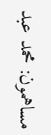مساهمون: محمد عبد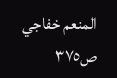المنعم خفاجي
ص٣٧٥